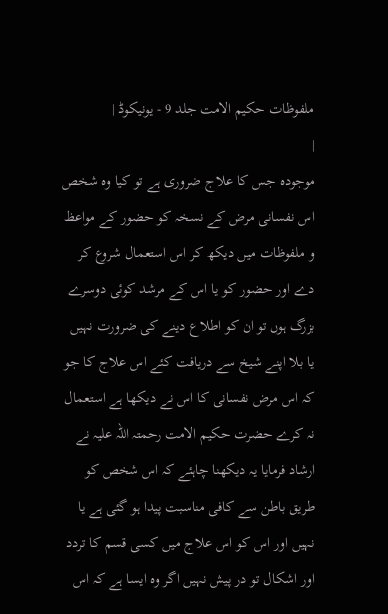ملفوظات حکیم الامت جلد 9 - یونیکوڈ |
|
موجودہ جس کا علاج ضروری ہے تو کیا وہ شخص اس نفسانی مرض کے نسخہ کو حضور کے مواعظ و ملفوظات میں دیکھ کر اس استعمال شروع کر دے اور حضور کو یا اس کے مرشد کوئی دوسرے بزرگ ہوں تو ان کو اطلاع دینے کی ضرورت نہیں یا بلا اپنے شیخ سے دریافت کئے اس علاج کا جو کہ اس مرض نفسانی کا اس نے دیکھا ہے استعمال نہ کرے حضرت حکیم الامت رحمتہ اللہ علیہ نے ارشاد فرمایا یہ دیکھنا چاہئے کہ اس شخص کو طریق باطن سے کافی مناسبت پیدا ہو گئی ہے یا نہیں اور اس کو اس علاج میں کسی قسم کا تردد اور اشکال تو در پیش نہیں اگر وہ ایسا ہے کہ اس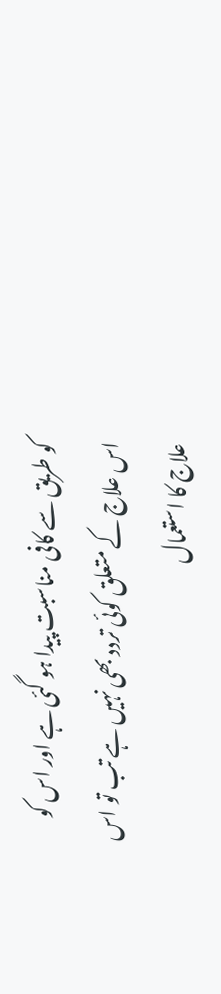کو طریق سے کافی مناسبت پیدا ہو گئی ہے اور اس کو اس علاج کے متعلق کوئی تردد بھی نہیں ہے تب تو اس علاج کا استعمال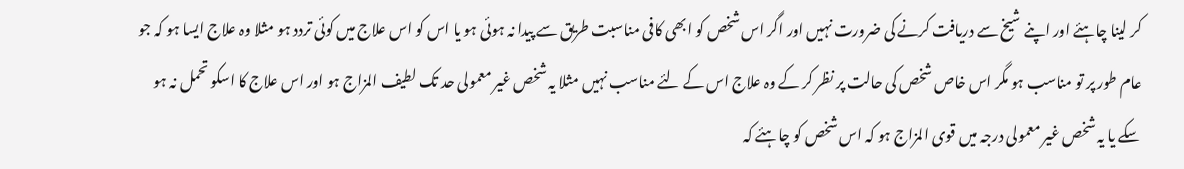کر لینا چاہئے اور اپنے شیخ سے دریافت کرنے کی ضرورت نہیں اور اگر اس شخص کو ابھی کافی مناسبت طریق سے پیدا نہ ہوئی ہو یا اس کو اس علاج میں کوئی تردد ہو مثلا وہ علاج ایسا ہو کہ جو عام طور پر تو مناسب ہو مگر اس خاص شخص کی حالت پر نظر کر کے وہ علاج اس کے لئے مناسب نہیں مثلا یہ شخص غیر معمولی حد تک لطیف المزاج ہو اور اس علاج کا اسکو تحمل نہ ہو سکے یا یہ شخص غیر معمولی درجہ میں قوی المزاج ہو کہ اس شخص کو چاہئے کہ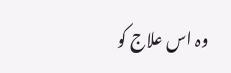وہ اس علاج کو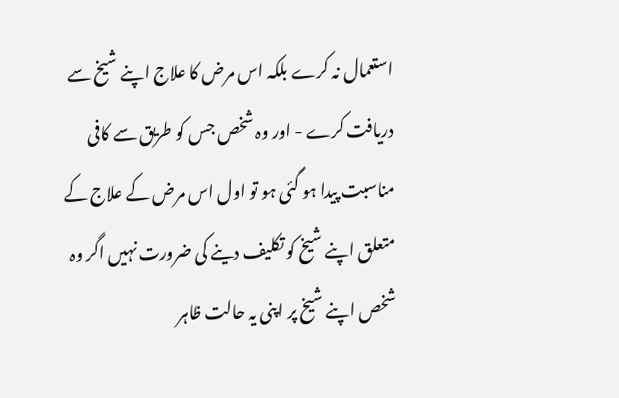استعمال نہ کرے بلکہ اس مرض کا علاج اپنے شیخ سے دریافت کرے - اور وہ شخص جس کو طریق سے کافی مناسبت پیدا ہو گئی ہو تو اول اس مرض کے علاج کے متعلق اپنے شیخ کو تکلیف دینے کی ضرورت نہیں اگر وہ شخص اپنے شیخ پر اپنی یہ حالت ظاہر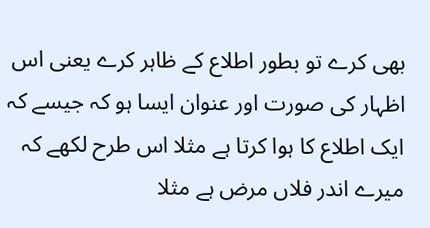بھی کرے تو بطور اطلاع کے ظاہر کرے یعنی اس اظہار کی صورت اور عنوان ایسا ہو کہ جیسے کہ ایک اطلاع کا ہوا کرتا ہے مثلا اس طرح لکھے کہ میرے اندر فلاں مرض ہے مثلا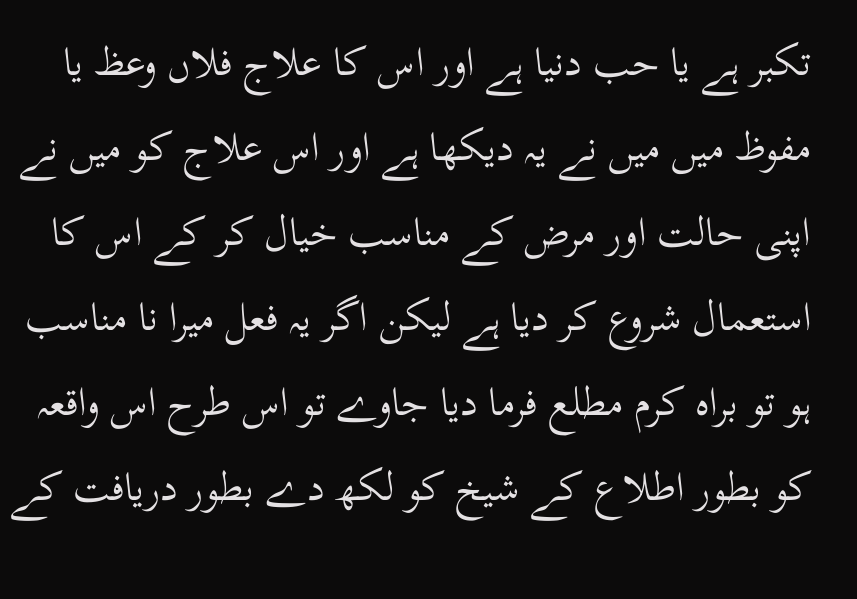تکبر ہے یا حب دنیا ہے اور اس کا علاج فلاں وعظ یا مفوظ میں میں نے یہ دیکھا ہے اور اس علاج کو میں نے اپنی حالت اور مرض کے مناسب خیال کر کے اس کا استعمال شروع کر دیا ہے لیکن اگر یہ فعل میرا نا مناسب ہو تو براہ کرم مطلع فرما دیا جاوے تو اس طرح اس واقعہ کو بطور اطلاع کے شیخ کو لکھ دے بطور دریافت کے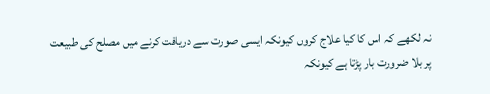نہ لکھے کہ اس کا کیا علاج کروں کیونکہ ایسی صورت سے دریافت کرنے میں مصلح کی طبیعت پر بلا ضرورت بار پڑتا ہے کیونکہ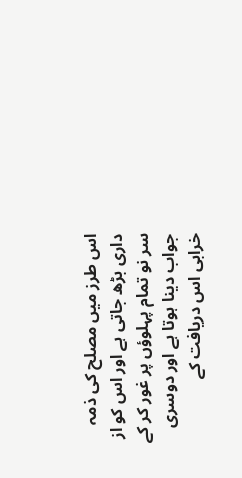اس طرز میں مصلح کی ذمہ داری بڑھ جاتی ہے اور اس کو از سر نو تمام پہلوؤں پر غور کر کے جواب دینا ہوتا ہے اور دوسری خرابی اس دریافت کے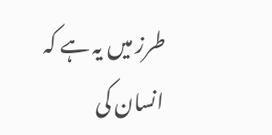طرز میں یہ ہے کہ انسان کی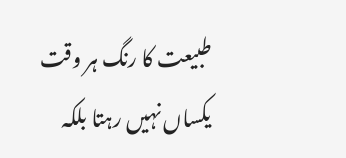طبیعت کا رنگ ہر وقت یکساں نہیں رہتا بلکہ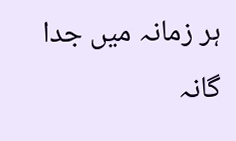ہر زمانہ میں جدا گانہ